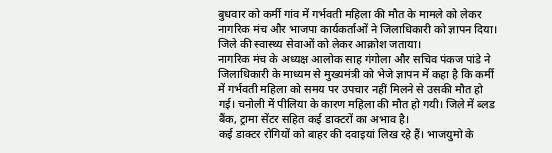बुधवार को कर्मी गांव में गर्भवती महिला की मौत के मामले को लेकर नागरिक मंच और भाजपा कार्यकर्ताओं ने जिलाधिकारी को ज्ञापन दिया। जिले की स्वास्थ्य सेवाओं को लेकर आक्रोश जताया।
नागरिक मंच के अध्यक्ष आलोक साह गंगोला और सचिव पंकज पांडे ने जिलाधिकारी के माध्यम से मुख्यमंत्री को भेजे ज्ञापन में कहा है कि कर्मी में गर्भवती महिला को समय पर उपचार नहीं मिलने से उसकी मौत हो गई। चनोली में पीलिया के कारण महिला की मौत हो गयी। जिले में ब्लड बैंक, ट्रामा सेंटर सहित कई डाक्टरों का अभाव है।
कई डाक्टर रोगियों को बाहर की दवाइयां लिख रहे हैं। भाजयुमो के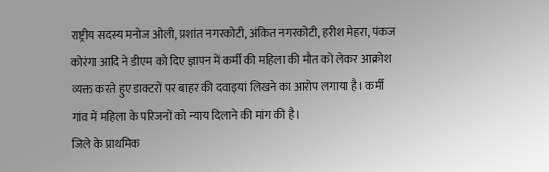राष्ट्रीय सदस्य मनोज ओली, प्रशांत नगरकोटी, अंकित नगरकोटी, हरीश मेहरा, पंकज कोरंगा आदि ने डीएम को दिए ज्ञापन में कर्मी की महिला की मौत को लेकर आक्रोश व्यक्त करते हुए डाक्टरों पर बाहर की दवाइयां लिखने का आरोप लगाया है। कर्मी गांव में महिला के परिजनों को न्याय दिलाने की मांग की है।
जिले के प्राथमिक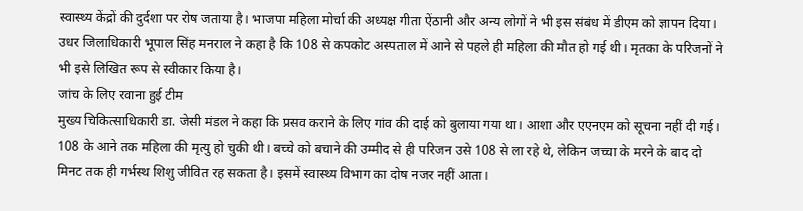स्वास्थ्य केंद्रों की दुर्दशा पर रोष जताया है। भाजपा महिला मोर्चा की अध्यक्ष गीता ऐंठानी और अन्य लोगों ने भी इस संबंध में डीएम को ज्ञापन दिया। उधर जिलाधिकारी भूपाल सिंह मनराल ने कहा है कि 108 से कपकोट अस्पताल में आने से पहले ही महिला की मौत हो गई थी। मृतका के परिजनों ने भी इसे लिखित रूप से स्वीकार किया है।
जांच के लिए रवाना हुई टीम
मुख्य चिकित्साधिकारी डा. जेसी मंडल ने कहा कि प्रसव कराने के लिए गांव की दाई को बुलाया गया था। आशा और एएनएम को सूचना नहीं दी गई। 108 के आने तक महिला की मृत्यु हो चुकी थी। बच्चे को बचाने की उम्मीद से ही परिजन उसे 108 से ला रहे थे, लेकिन जच्चा के मरने के बाद दो मिनट तक ही गर्भस्थ शिशु जीवित रह सकता है। इसमें स्वास्थ्य विभाग का दोष नजर नहीं आता।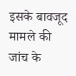इसके बावजूद मामले की जांच के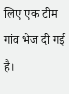लिए एक टीम गांव भेज दी गई है।